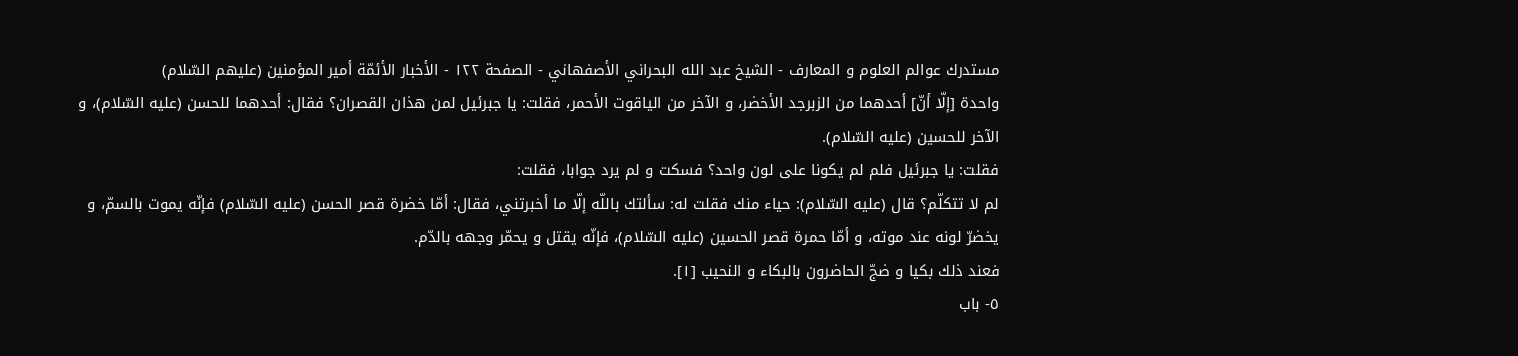مستدرك عوالم العلوم و المعارف - الشيخ عبد الله البحراني الأصفهاني - الصفحة ١٢٢ - الأخبار الأئمّة أمير المؤمنين (عليهم السّلام)
واحدة [إلّا أنّ] أحدهما من الزبرجد الأخضر، و الآخر من الياقوت الأحمر، فقلت: يا جبرئيل لمن هذان القصران؟ فقال: أحدهما للحسن (عليه السّلام)، و الآخر للحسين (عليه السّلام).
فقلت: يا جبرئيل فلم لم يكونا على لون واحد؟ فسكت و لم يرد جوابا، فقلت:
لم لا تتكلّم؟ قال (عليه السّلام): حياء منك فقلت له: سألتك باللّه إلّا ما أخبرتني، فقال: أمّا خضرة قصر الحسن (عليه السّلام) فإنّه يموت بالسمّ، و يخضرّ لونه عند موته، و أمّا حمرة قصر الحسين (عليه السّلام)، فإنّه يقتل و يحمّر وجهه بالدّم.
فعند ذلك بكيا و ضجّ الحاضرون بالبكاء و النحيب [١].
٥- باب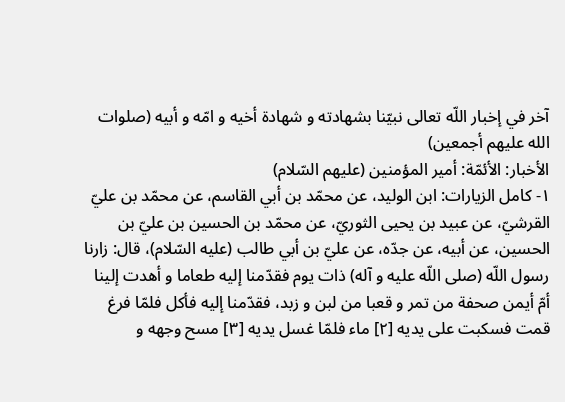آخر في إخبار اللّه تعالى نبيّنا بشهادته و شهادة أخيه و امّه و أبيه (صلوات الله عليهم أجمعين)
الأخبار: الأئمّة: أمير المؤمنين (عليهم السّلام)
١- كامل الزيارات: ابن الوليد، عن محمّد بن أبي القاسم، عن محمّد بن عليّ القرشيّ، عن عبيد بن يحيى الثوريّ، عن محمّد بن الحسين بن عليّ بن الحسين، عن أبيه، عن جدّه، عن عليّ بن أبي طالب (عليه السّلام)، قال: زارنا رسول اللّه (صلى اللّه عليه و آله) ذات يوم فقدّمنا إليه طعاما و أهدت إلينا أمّ أيمن صحفة من تمر و قعبا من لبن و زبد، فقدّمنا إليه فأكل فلمّا فرغ قمت فسكبت على يديه [٢] ماء فلمّا غسل يديه [٣] مسح وجهه و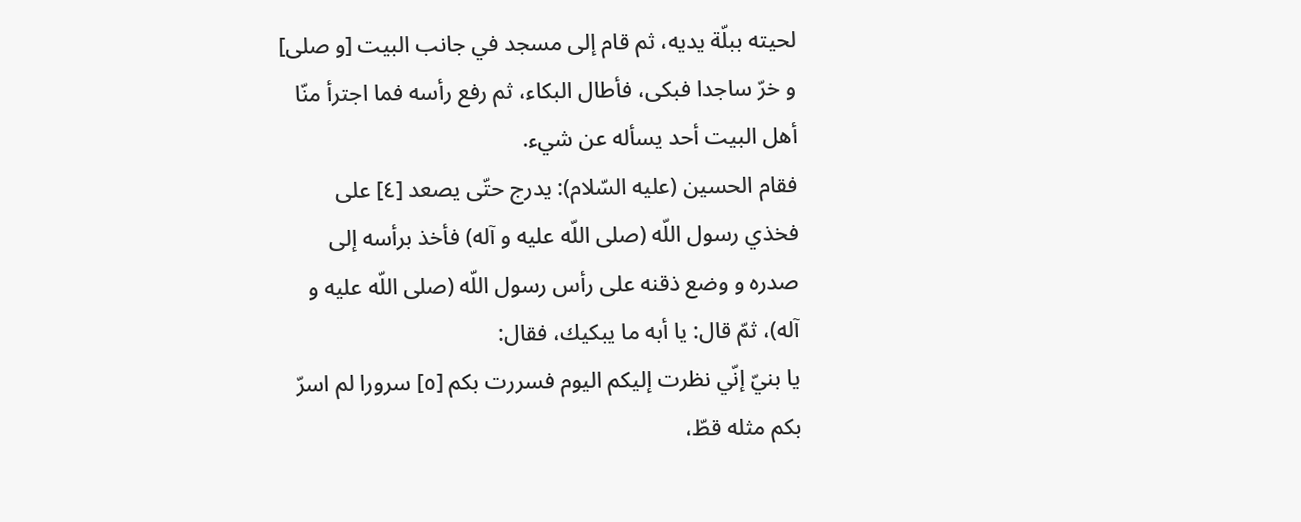لحيته ببلّة يديه، ثم قام إلى مسجد في جانب البيت [و صلى] و خرّ ساجدا فبكى، فأطال البكاء، ثم رفع رأسه فما اجترأ منّا أهل البيت أحد يسأله عن شيء.
فقام الحسين (عليه السّلام): يدرج حتّى يصعد [٤] على فخذي رسول اللّه (صلى اللّه عليه و آله) فأخذ برأسه إلى صدره و وضع ذقنه على رأس رسول اللّه (صلى اللّه عليه و آله)، ثمّ قال: يا أبه ما يبكيك، فقال:
يا بنيّ إنّي نظرت إليكم اليوم فسررت بكم [٥] سرورا لم اسرّ بكم مثله قطّ،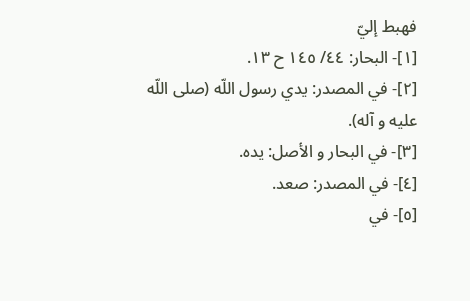فهبط إليّ
[١]- البحار: ٤٤/ ١٤٥ ح ١٣.
[٢]- في المصدر: يدي رسول اللّه (صلى اللّه عليه و آله).
[٣]- في البحار و الأصل: يده.
[٤]- في المصدر: صعد.
[٥]- في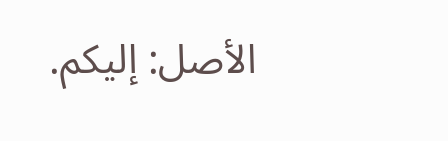الأصل: إليكم.